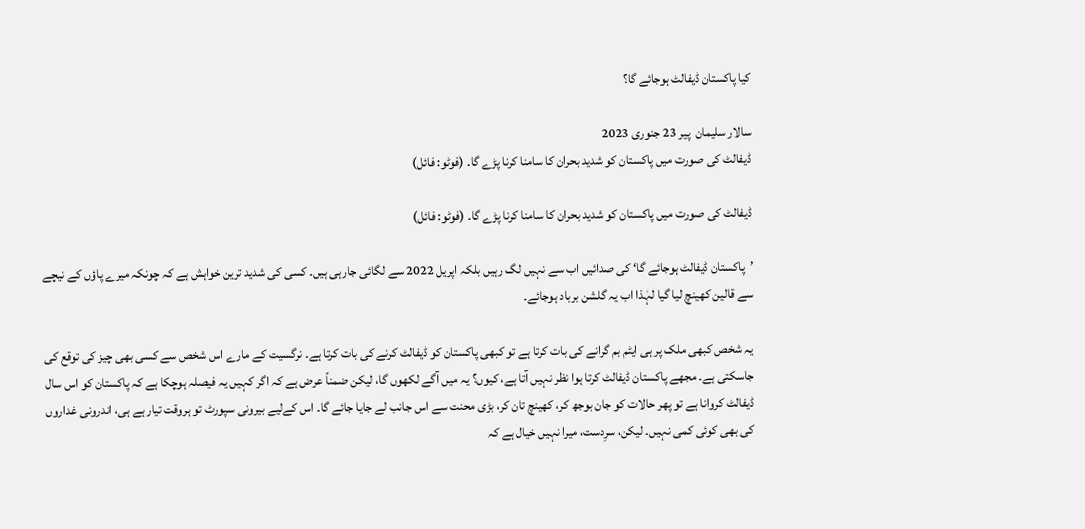کیا پاکستان ڈیفالٹ ہوجائے گا؟

سالار سلیمان  پير 23 جنوری 2023
ڈیفالٹ کی صورت میں پاکستان کو شدید بحران کا سامنا کرنا پڑے گا۔ (فوٹو: فائل)

ڈیفالٹ کی صورت میں پاکستان کو شدید بحران کا سامنا کرنا پڑے گا۔ (فوٹو: فائل)

’پاکستان ڈیفالٹ ہوجائے گا‘ کی صدائیں اب سے نہیں لگ رہیں بلکہ اپریل 2022 سے لگائی جارہی ہیں۔ کسی کی شدید ترین خواہش ہے کہ چونکہ میرے پاؤں کے نیچے سے قالین کھینچ لیا گیا لہٰذا اب یہ گلشن برباد ہوجائے۔

یہ شخص کبھی ملک پر ہی ایٹم بم گرانے کی بات کرتا ہے تو کبھی پاکستان کو ڈیفالٹ کرنے کی بات کرتا ہے۔ نرگسیت کے مارے اس شخص سے کسی بھی چیز کی توقع کی جاسکتی ہے۔ مجھے پاکستان ڈیفالٹ کرتا ہوا نظر نہیں آتا ہے، کیوں؟ یہ میں آگے لکھوں گا، لیکن ضمناً عرض ہے کہ اگر کہیں یہ فیصلہ ہوچکا ہے کہ پاکستان کو اس سال ڈیفالٹ کروانا ہے تو پھر حالات کو جان بوجھ کر، کھینچ تان کر، بڑی محنت سے اس جانب لے جایا جائے گا۔ اس کےلیے بیرونی سپورٹ تو ہروقت تیار ہے ہی، اندرونی غداروں کی بھی کوئی کمی نہیں۔ لیکن، سرِدست، میرا نہیں خیال ہے کہ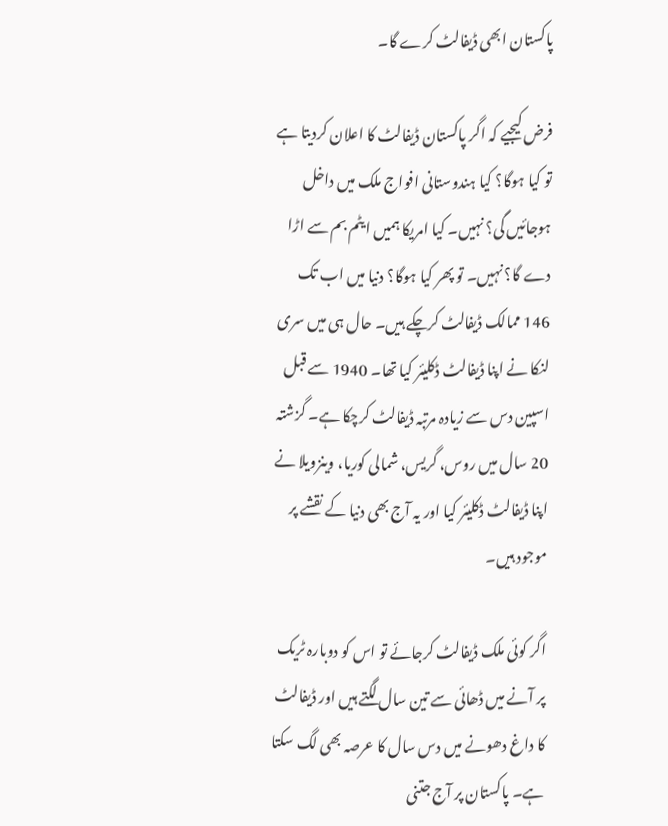پاکستان ابھی ڈیفالٹ کرے گا۔

فرض کیجیے کہ اگر پاکستان ڈیفالٹ کا اعلان کردیتا ہے تو کیا ہوگا؟ کیا ہندوستانی افواج ملک میں داخل ہوجائیں گی؟ نہیں۔ کیا امریکا ہمیں ایٹم بم سے اڑا دے گا؟ نہیں۔ تو پھر کیا ہوگا؟ دنیا میں اب تک 146 ممالک ڈیفالٹ کرچکے ہیں۔ حال ہی میں سری لنکا نے اپنا ڈیفالٹ ڈکلیئر کیا تھا۔ 1940 سے قبل اسپین دس سے زیادہ مرتبہ ڈیفالٹ کرچکا ہے۔ گزشتہ 20 سال میں روس، گریس، شمالی کوریا، وینزویلا نے اپنا ڈیفالٹ ڈکلیئر کیا اور یہ آج بھی دنیا کے نقشے پر موجود ہیں۔

اگر کوئی ملک ڈیفالٹ کرجائے تو اس کو دوبارہ ٹریک پر آنے میں ڈھائی سے تین سال لگتے ہیں اور ڈیفالٹ کا داغ دھونے میں دس سال کا عرصہ بھی لگ سکتا ہے۔ پاکستان پر آج جتنی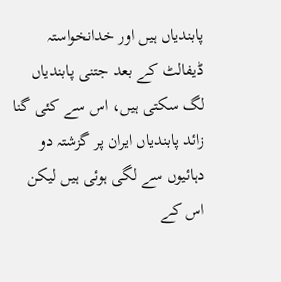پابندیاں ہیں اور خدانخواستہ ڈیفالٹ کے بعد جتنی پابندیاں لگ سکتی ہیں، اس سے کئی گنا زائد پابندیاں ایران پر گزشتہ دو دہائیوں سے لگی ہوئی ہیں لیکن اس کے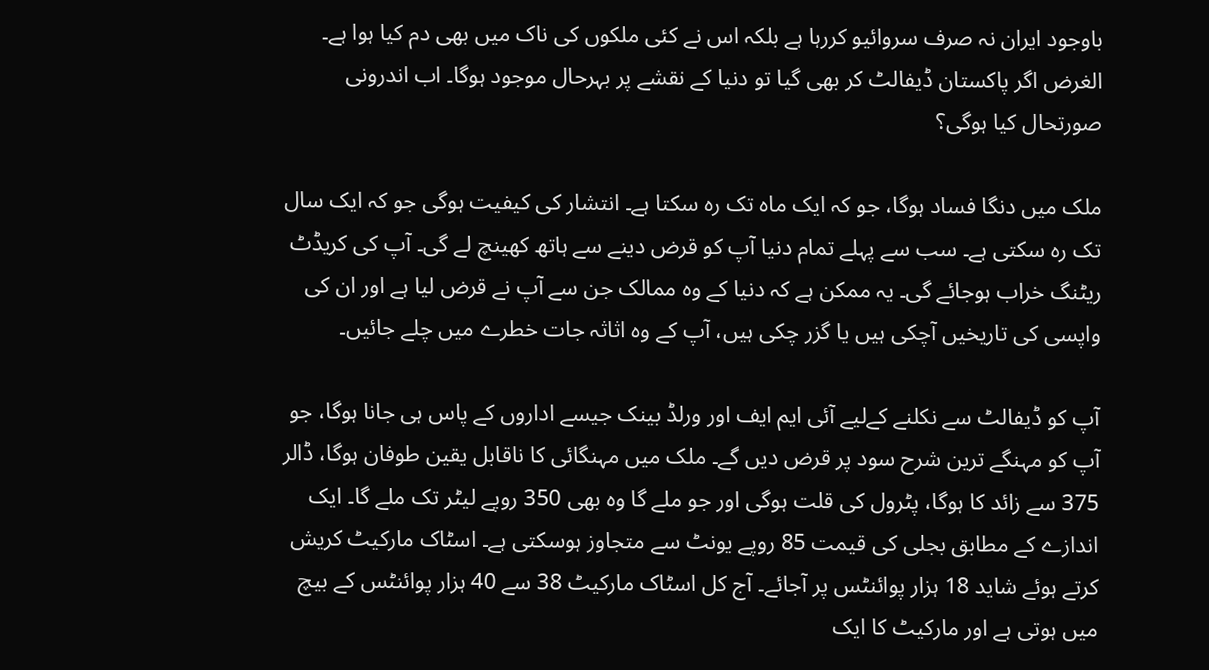باوجود ایران نہ صرف سروائیو کررہا ہے بلکہ اس نے کئی ملکوں کی ناک میں بھی دم کیا ہوا ہے۔ الغرض اگر پاکستان ڈیفالٹ کر بھی گیا تو دنیا کے نقشے پر بہرحال موجود ہوگا۔ اب اندرونی صورتحال کیا ہوگی؟

ملک میں دنگا فساد ہوگا، جو کہ ایک ماہ تک رہ سکتا ہے۔ انتشار کی کیفیت ہوگی جو کہ ایک سال تک رہ سکتی ہے۔ سب سے پہلے تمام دنیا آپ کو قرض دینے سے ہاتھ کھینچ لے گی۔ آپ کی کریڈٹ ریٹنگ خراب ہوجائے گی۔ یہ ممکن ہے کہ دنیا کے وہ ممالک جن سے آپ نے قرض لیا ہے اور ان کی واپسی کی تاریخیں آچکی ہیں یا گزر چکی ہیں، آپ کے وہ اثاثہ جات خطرے میں چلے جائیں۔

آپ کو ڈیفالٹ سے نکلنے کےلیے آئی ایم ایف اور ورلڈ بینک جیسے اداروں کے پاس ہی جانا ہوگا، جو آپ کو مہنگے ترین شرح سود پر قرض دیں گے۔ ملک میں مہنگائی کا ناقابل یقین طوفان ہوگا، ڈالر 375 سے زائد کا ہوگا، پٹرول کی قلت ہوگی اور جو ملے گا وہ بھی 350 روپے لیٹر تک ملے گا۔ ایک اندازے کے مطابق بجلی کی قیمت 85 روپے یونٹ سے متجاوز ہوسکتی ہے۔ اسٹاک مارکیٹ کریش کرتے ہوئے شاید 18 ہزار پوائنٹس پر آجائے۔ آج کل اسٹاک مارکیٹ 38 سے 40 ہزار پوائنٹس کے بیچ میں ہوتی ہے اور مارکیٹ کا ایک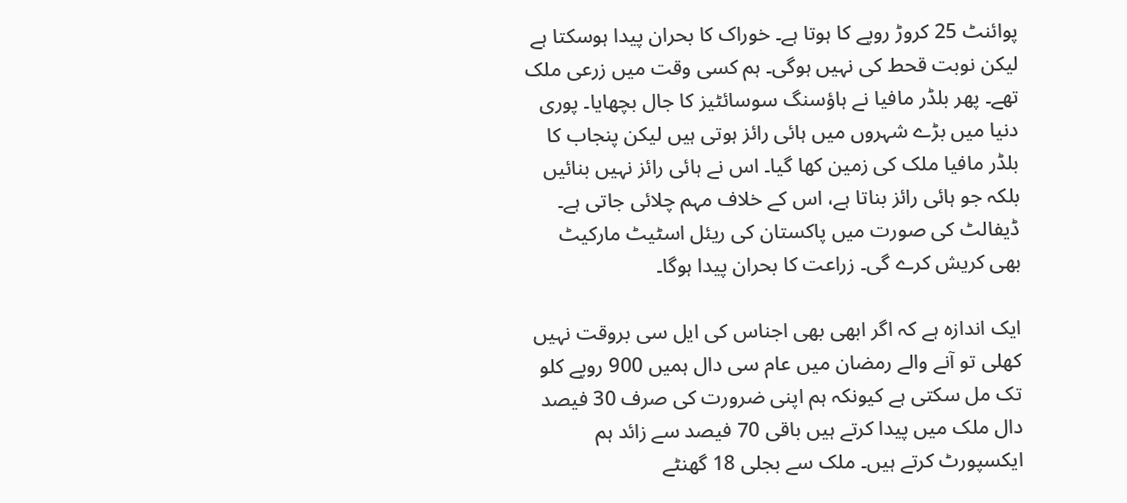پوائنٹ 25 کروڑ روپے کا ہوتا ہے۔ خوراک کا بحران پیدا ہوسکتا ہے لیکن نوبت قحط کی نہیں ہوگی۔ ہم کسی وقت میں زرعی ملک تھے۔ پھر بلڈر مافیا نے ہاؤسنگ سوسائٹیز کا جال بچھایا۔ پوری دنیا میں بڑے شہروں میں ہائی رائز ہوتی ہیں لیکن پنجاب کا بلڈر مافیا ملک کی زمین کھا گیا۔ اس نے ہائی رائز نہیں بنائیں بلکہ جو ہائی رائز بناتا ہے، اس کے خلاف مہم چلائی جاتی ہے۔ ڈیفالٹ کی صورت میں پاکستان کی ریئل اسٹیٹ مارکیٹ بھی کریش کرے گی۔ زراعت کا بحران پیدا ہوگا۔

ایک اندازہ ہے کہ اگر ابھی بھی اجناس کی ایل سی بروقت نہیں کھلی تو آنے والے رمضان میں عام سی دال ہمیں 900 روپے کلو تک مل سکتی ہے کیونکہ ہم اپنی ضرورت کی صرف 30 فیصد دال ملک میں پیدا کرتے ہیں باقی 70 فیصد سے زائد ہم ایکسپورٹ کرتے ہیں۔ ملک سے بجلی 18 گھنٹے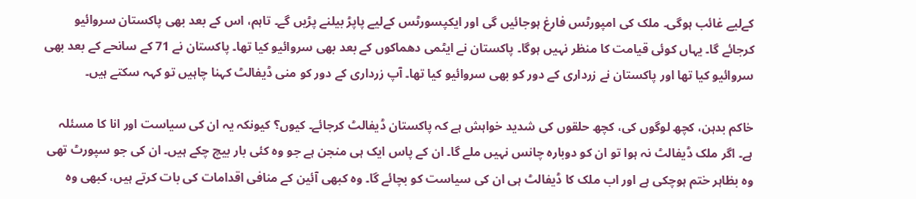کےلیے غائب ہوگی۔ ملک کی امپورٹس فارغ ہوجائیں گی اور ایکپسورٹس کےلیے پاپڑ بیلنے پڑیں گے۔ تاہم، اس کے بعد بھی پاکستان سروائیو کرجائے گا۔ یہاں کوئی قیامت کا منظر نہیں ہوگا۔ پاکستان نے ایٹمی دھماکوں کے بعد بھی سروائیو کیا تھا۔ پاکستان نے 71 کے سانحے کے بعد بھی سروائیو کیا تھا اور پاکستان نے زرداری کے دور کو بھی سروائیو کیا تھا۔ آپ زرداری کے دور کو منی ڈیفالٹ کہنا چاہیں تو کہہ سکتے ہیں۔

خاکم بدہن، کچھ لوگوں کی، کچھ حلقوں کی شدید خواہش ہے کہ پاکستان ڈیفالٹ کرجائے۔ کیوں؟ کیونکہ یہ ان کی سیاست اور انا کا مسئلہ ہے۔ اگر ملک ڈیفالٹ نہ ہوا تو ان کو دوبارہ چانس نہیں ملے گا۔ ان کے پاس ایک ہی منجن ہے جو وہ کئی بار بیچ چکے ہیں۔ ان کی جو سپورٹ تھی وہ بظاہر ختم ہوچکی ہے اور اب ملک کا ڈیفالٹ ہی ان کی سیاست کو بچائے گا۔ وہ کبھی آئین کے منافی اقدامات کی بات کرتے ہیں، کبھی وہ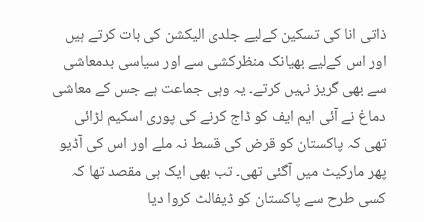ذاتی انا کی تسکین کےلیے جلدی الیکشن کی بات کرتے ہیں اور اس کےلیے بھیانک منظرکشی سے اور سیاسی بدمعاشی سے بھی گریز نہیں کرتے۔ یہ وہی جماعت ہے جس کے معاشی دماغ نے آئی ایم ایف کو ڈاج کرنے کی پوری اسکیم لڑائی تھی کہ پاکستان کو قرض کی قسط نہ ملے اور اس کی آڈیو پھر مارکیٹ میں آگئی تھی۔ تب بھی ایک ہی مقصد تھا کہ کسی طرح سے پاکستان کو ڈیفالٹ کروا دیا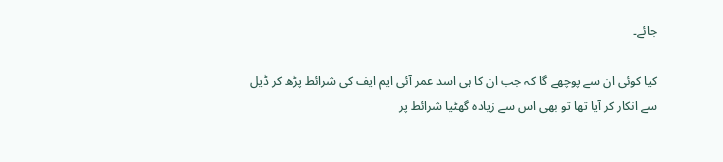جائے۔

کیا کوئی ان سے پوچھے گا کہ جب ان کا ہی اسد عمر آئی ایم ایف کی شرائط پڑھ کر ڈیل سے انکار کر آیا تھا تو بھی اس سے زیادہ گھٹیا شرائط پر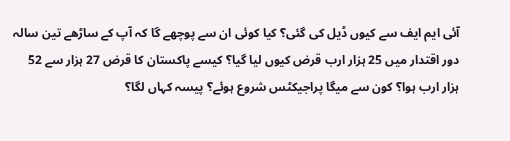آئی ایم ایف سے کیوں ڈیل کی گئی؟ کیا کوئی ان سے پوچھے گا کہ آپ کے ساڑھے تین سالہ دور اقتدار میں 25 ہزار ارب قرض کیوں لیا گیا؟ کیسے پاکستان کا قرض 27 ہزار سے 52 ہزار ارب ہوا؟ کون سے میگا پراجیکٹس شروع ہوئے؟ پیسہ کہاں لگا؟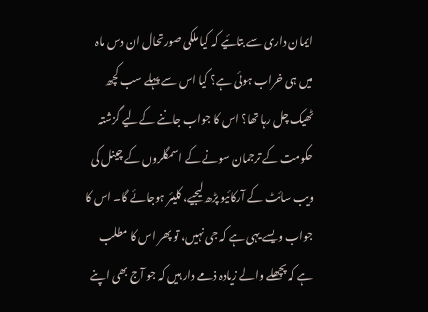ایمان داری سے بتائیے کہ کیا ملکی صورتحال ان دس ماہ میں ہی خراب ہوئی ہے؟ کیا اس سے پہلے سب کچھ ٹھیک چل رہا تھا؟ اس کا جواب جاننے کےلیے گزشتہ حکومت کے ترجمان سونے کے اسمگلروں کے چینل کی ویب سائٹ کے آرکائیو پڑھ لیجیے، کلیئر ہوجائے گا۔ اس کا جواب ویسے یہی ہے کہ جی نہیں، تو پھر اس کا مطلب ہے کہ پچھلے والے زیادہ ذمے دار ہیں کہ جو آج بھی اپنے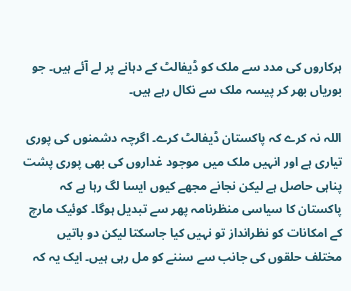ہرکاروں کی مدد سے ملک کو ڈیفالٹ کے دہانے پر لے آئے ہیں۔ جو بوریاں بھر کر پیسہ ملک سے نکال رہے ہیں۔

اللہ نہ کرے کہ پاکستان ڈیفالٹ کرے۔ اگرچہ دشمنوں کی پوری تیاری ہے اور انہیں ملک میں موجود غداروں کی بھی پوری پشت پناہی حاصل ہے لیکن نجانے مجھے کیوں ایسا لگ رہا ہے کہ پاکستان کا سیاسی منظرنامہ پھر سے تبدیل ہوگا۔ کوئیک مارچ کے امکانات کو نظرانداز تو نہیں کیا جاسکتا لیکن دو باتیں مختلف حلقوں کی جانب سے سننے کو مل رہی ہیں۔ ایک یہ کہ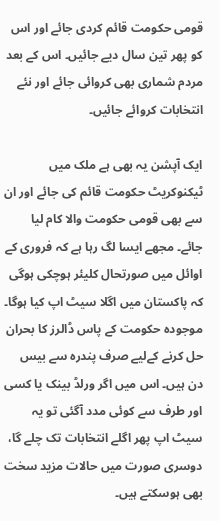قومی حکومت قائم کردی جائے اور اس کو پھر تین سال دیے جائیں۔ اس کے بعد مردم شماری بھی کروائی جائے اور نئے انتخابات کروائے جائیں۔

ایک آپشن یہ بھی ہے ملک میں ٹیکنوکریٹ حکومت قائم کی جائے اور ان سے بھی قومی حکومت والا کام لیا جائے۔ مجھے ایسا لگ رہا ہے کہ فروری کے اوائل میں صورتحال کلیئر ہوچکی ہوگی کہ پاکستان میں اگلا سیٹ اپ کیا ہوگا۔ موجودہ حکومت کے پاس ڈالرز کا بحران حل کرنے کےلیے صرف پندرہ سے بیس دن ہیں۔ اس میں اگر ورلڈ بینک یا کسی اور طرف سے کوئی مدد آگئی تو یہ سیٹ اپ پھر اگلے انتخابات تک چلے گا، دوسری صورت میں حالات مزید سخت بھی ہوسکتے ہیں۔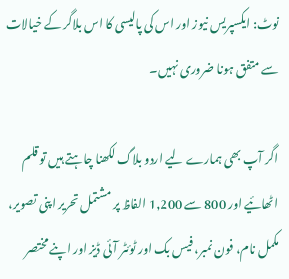نوٹ: ایکسپریس نیوز اور اس کی پالیسی کا اس بلاگر کے خیالات سے متفق ہونا ضروری نہیں۔

اگر آپ بھی ہمارے لیے اردو بلاگ لکھنا چاہتے ہیں تو قلم اٹھائیے اور 800 سے 1,200 الفاظ پر مشتمل تحریر اپنی تصویر، مکمل نام، فون نمبر، فیس بک اور ٹوئٹر آئی ڈیز اور اپنے مختصر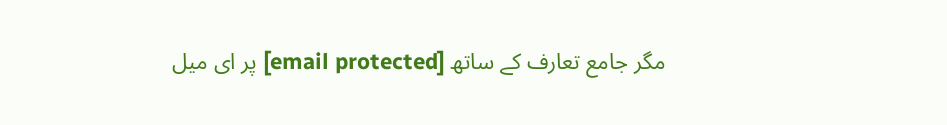مگر جامع تعارف کے ساتھ [email protected] پر ای میل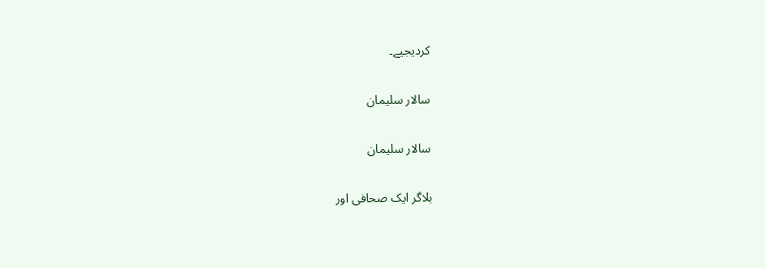کردیجیے۔

سالار سلیمان

سالار سلیمان

بلاگر ایک صحافی اور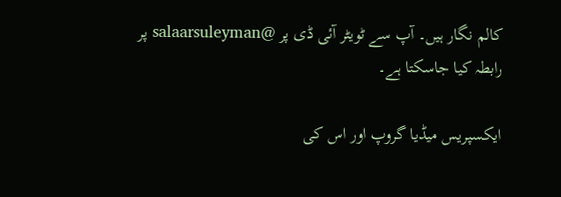کالم نگار ہیں۔ آپ سے ٹویٹر آئی ڈی پر @salaarsuleyman پر رابطہ کیا جاسکتا ہے۔

ایکسپریس میڈیا گروپ اور اس کی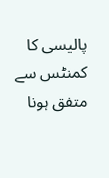پالیسی کا کمنٹس سے متفق ہونا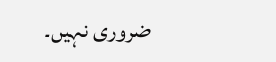ضروری نہیں۔